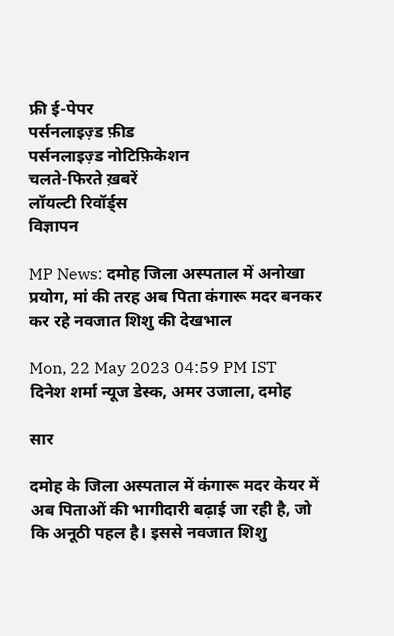फ्री ई-पेपर
पर्सनलाइज़्ड फ़ीड
पर्सनलाइज़्ड नोटिफ़िकेशन
चलते-फिरते ख़बरें
लॉयल्टी रिवॉर्ड्स
विज्ञापन

MP News: दमोह जिला अस्पताल में अनोखा प्रयोग, मां की तरह अब पिता कंगारू मदर बनकर कर रहे नवजात शिशु की देखभाल

Mon, 22 May 2023 04:59 PM IST
दिनेश शर्मा न्यूज डेस्क, अमर उजाला, दमोह

सार

दमोह के जिला अस्पताल में कंगारू मदर केयर में अब पिताओं की भागीदारी बढ़ाई जा रही है, जो कि अनूठी पहल है। इससे नवजात शिशु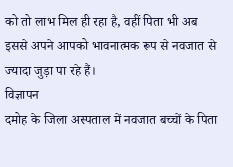को तो लाभ मिल ही रहा है, वहीं पिता भी अब इससे अपने आपको भावनात्मक रूप से नवजात से ज्यादा जुड़ा पा रहे हैं।
विज्ञापन
दमोह के जिला अस्पताल में नवजात बच्चों के पिता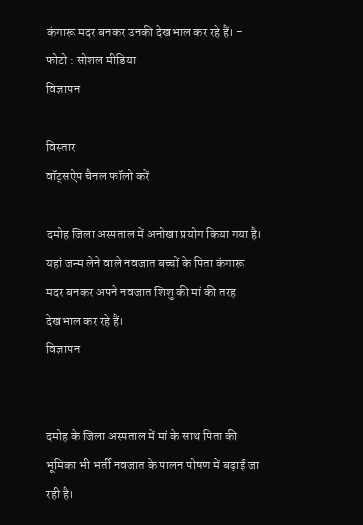कंगारू मदर बनकर उनकी देखभाल कर रहे हैं। - फोटो : सोशल मीडिया
विज्ञापन

विस्तार
वॉट्सऐप चैनल फॉलो करें

दमोह जिला अस्पताल में अनोखा प्रयोग किया गया है। यहां जन्म लेने वाले नवजात बच्चों के पिता कंगारू मदर बनकर अपने नवजात शिशु की मां की तरह देखभाल कर रहे हैं।
विज्ञापन


दमोह के जिला अस्पताल में मां के साथ पिता की भूमिका भी भर्ती नवजात के पालन पोषण में बढ़ाई जा रही है।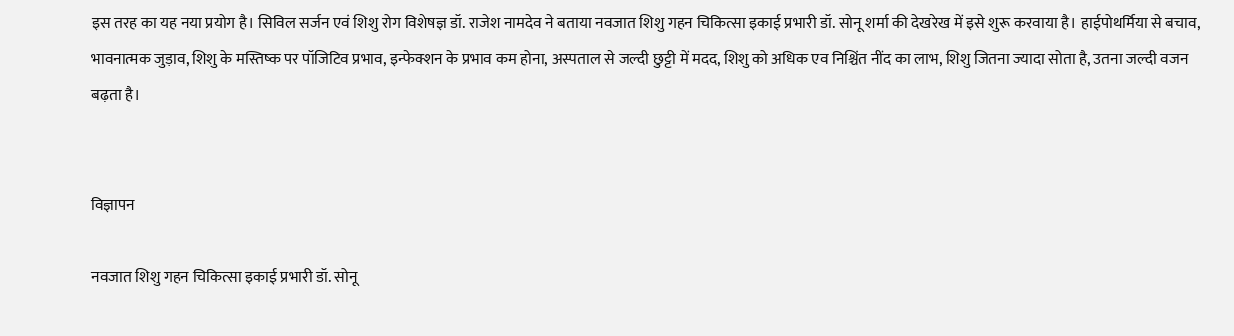इस तरह का यह नया प्रयोग है। सिविल सर्जन एवं शिशु रोग विशेषज्ञ डॉ. राजेश नामदेव ने बताया नवजात शिशु गहन चिकित्सा इकाई प्रभारी डॉ. सोनू शर्मा की देखरेख में इसे शुरू करवाया है। हाईपोथर्मिया से बचाव, भावनात्मक जुड़ाव, शिशु के मस्तिष्क पर पॉजिटिव प्रभाव, इन्फेक्शन के प्रभाव कम होना, अस्पताल से जल्दी छुट्टी में मदद, शिशु को अधिक एव निश्चिंत नींद का लाभ, शिशु जितना ज्यादा सोता है, उतना जल्दी वजन बढ़ता है।


विज्ञापन

नवजात शिशु गहन चिकित्सा इकाई प्रभारी डॉ. सोनू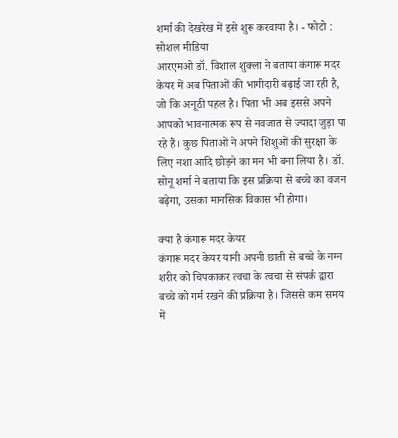शर्मा की देखरेख में इसे शुरू करवाया है। - फोटो : सोशल मीडिया
आरएमओ डॉ. विशाल शुक्ला ने बताया कंगारू मदर केयर में अब पिताओं की भागीदारी बढ़ाई जा रही है, जो कि अनूठी पहल है। पिता भी अब इससे अपने आपको भावनात्मक रूप से नवजात से ज्यादा जुड़ा पा रहे हैं। कुछ पिताओं ने अपने शिशुओं की सुरक्षा के लिए नशा आदि छोड़ने का मन भी बना लिया है। डॉ. सोनू शर्मा ने बताया कि इस प्रक्रिया से बच्चे का वजन बढ़ेगा, उसका मानसिक विकास भी होगा।

क्या है कंगारू मदर केयर
कंगारू मदर केयर यानी अपनी छाती से बच्चे के नग्न शरीर को चिपकाकर त्वचा के त्वचा से संपर्क द्वारा बच्चे को गर्म रखने की प्रक्रिया है। जिससे कम समय में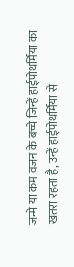जन्मे या कम वजन के बच्चे जिन्हें हाईपोथर्मिया का खतरा रहता है, उन्हें हाईपोथर्मिया से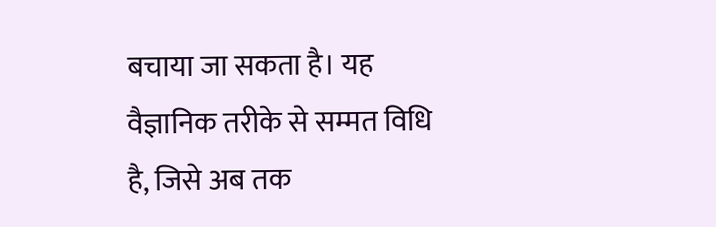बचाया जा सकता है। यह वैज्ञानिक तरीके से सम्मत विधि है, जिसे अब तक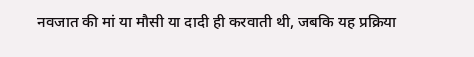नवजात की मां या मौसी या दादी ही करवाती थी, जबकि यह प्रक्रिया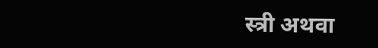स्त्री अथवा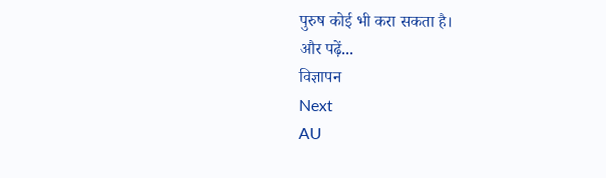पुरुष कोई भी करा सकता है।
और पढ़ें...
विज्ञापन
Next
AU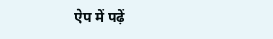ऐप में पढ़ें